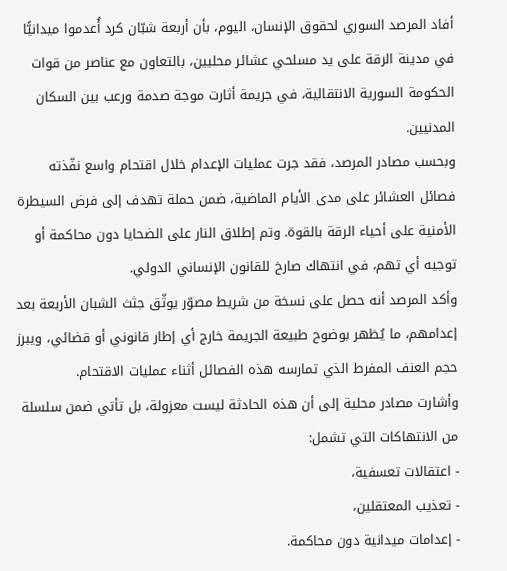أفاد المرصد السوري لحقوق الإنسان، اليوم، بأن أربعة شبّان كرد أُعدموا ميدانيًّا في مدينة الرقة على يد مسلحي عشائر محليين، بالتعاون مع عناصر من قوات الحكومة السورية الانتقالية، في جريمة أثارت موجة صدمة ورعب بين السكان المدنيين.
وبحسب مصادر المرصد، فقد جرت عمليات الإعدام خلال اقتحام واسع نفّذته فصائل العشائر على مدى الأيام الماضية، ضمن حملة تهدف إلى فرض السيطرة الأمنية على أحياء الرقة بالقوة. وتم إطلاق النار على الضحايا دون محاكمة أو توجيه أي تهم، في انتهاك صارخ للقانون الإنساني الدولي.
وأكد المرصد أنه حصل على نسخة من شريط مصوّر يوثّق جثث الشبان الأربعة بعد إعدامهم، ما يُظهر بوضوح طبيعة الجريمة خارج أي إطار قانوني أو قضائي، ويبرز حجم العنف المفرط الذي تمارسه هذه الفصائل أثناء عمليات الاقتحام.
وأشارت مصادر محلية إلى أن هذه الحادثة ليست معزولة، بل تأتي ضمن سلسلة من الانتهاكات التي تشمل:
- اعتقالات تعسفية،
- تعذيب المعتقلين،
- إعدامات ميدانية دون محاكمة.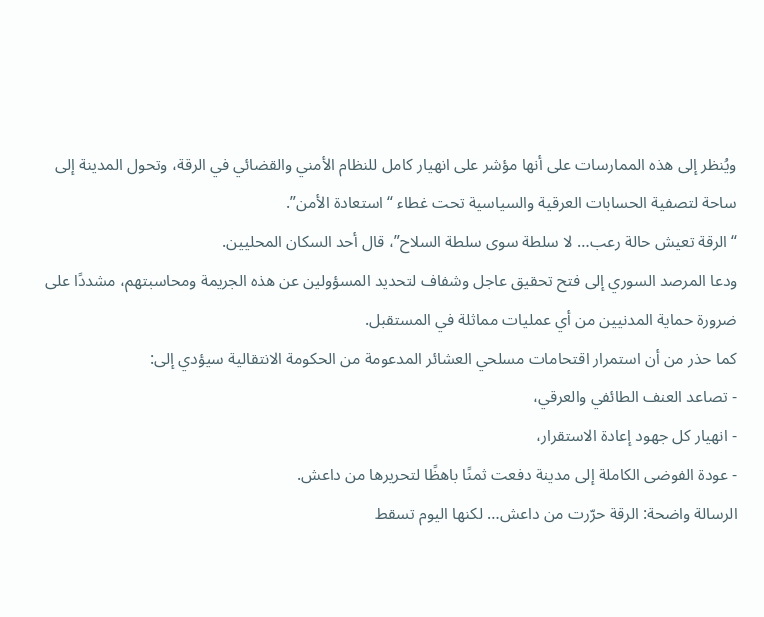ويُنظر إلى هذه الممارسات على أنها مؤشر على انهيار كامل للنظام الأمني والقضائي في الرقة، وتحول المدينة إلى ساحة لتصفية الحسابات العرقية والسياسية تحت غطاء “استعادة الأمن”.
“الرقة تعيش حالة رعب… لا سلطة سوى سلطة السلاح”، قال أحد السكان المحليين.
ودعا المرصد السوري إلى فتح تحقيق عاجل وشفاف لتحديد المسؤولين عن هذه الجريمة ومحاسبتهم، مشددًا على ضرورة حماية المدنيين من أي عمليات مماثلة في المستقبل.
كما حذر من أن استمرار اقتحامات مسلحي العشائر المدعومة من الحكومة الانتقالية سيؤدي إلى:
- تصاعد العنف الطائفي والعرقي،
- انهيار كل جهود إعادة الاستقرار،
- عودة الفوضى الكاملة إلى مدينة دفعت ثمنًا باهظًا لتحريرها من داعش.
الرسالة واضحة: الرقة حرّرت من داعش… لكنها اليوم تسقط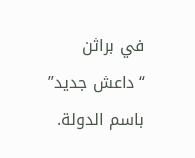في براثن “داعش جديد” باسم الدولة.